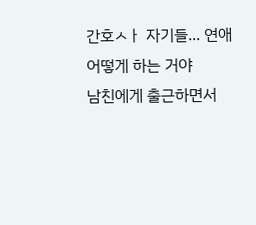간호ㅅㅏ 자기들... 연애 어떻게 하는 거야
남친에게 출근하면서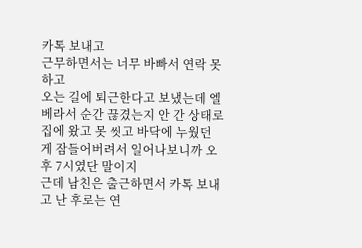카톡 보내고
근무하면서는 너무 바빠서 연락 못하고
오는 길에 퇴근한다고 보냈는데 엘베라서 순간 끊겼는지 안 간 상태로 집에 왔고 못 씻고 바닥에 누웠던 게 잠들어버려서 일어나보니까 오후 7시였단 말이지
근데 남친은 출근하면서 카톡 보내고 난 후로는 연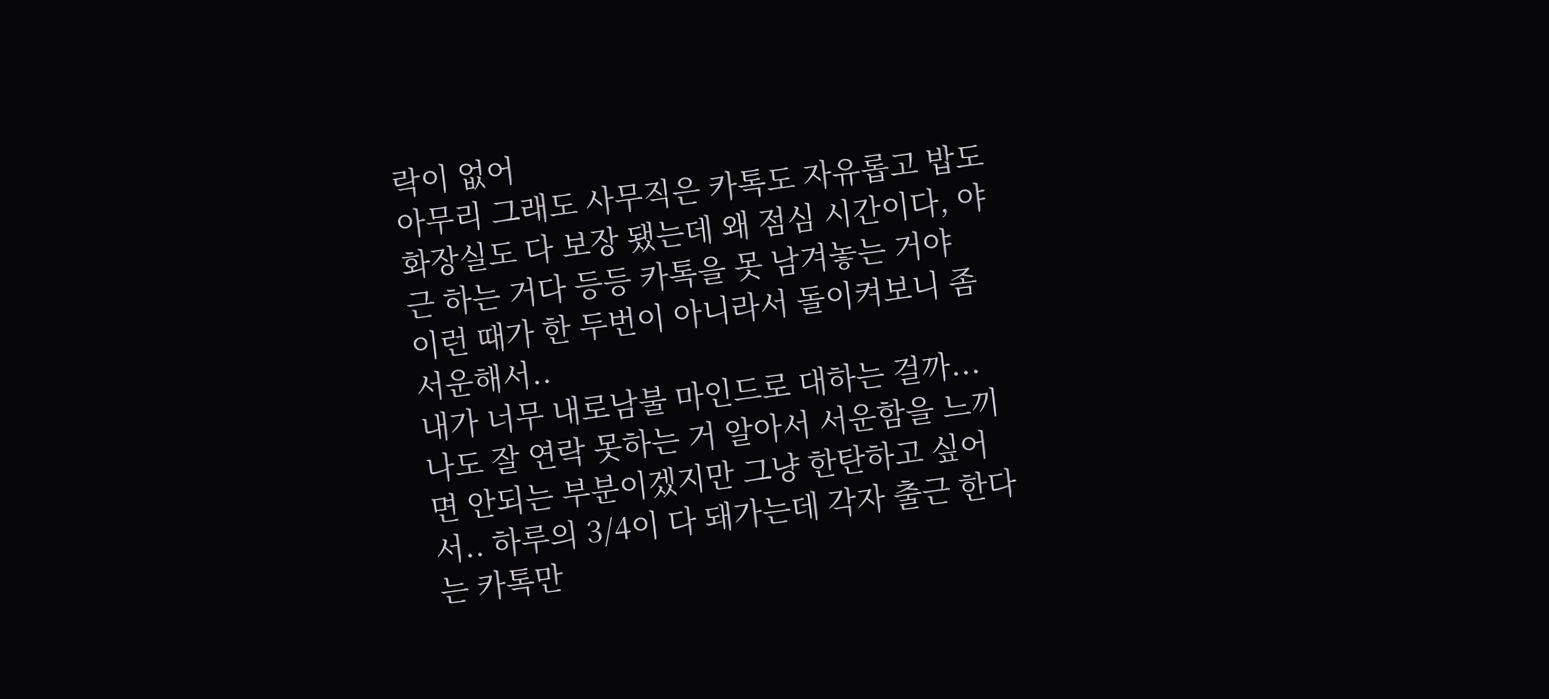락이 없어
아무리 그래도 사무직은 카톡도 자유롭고 밥도 화장실도 다 보장 됐는데 왜 점심 시간이다, 야근 하는 거다 등등 카톡을 못 남겨놓는 거야
이런 때가 한 두번이 아니라서 돌이켜보니 좀 서운해서..
내가 너무 내로남불 마인드로 대하는 걸까...
나도 잘 연락 못하는 거 알아서 서운함을 느끼면 안되는 부분이겠지만 그냥 한탄하고 싶어서.. 하루의 3/4이 다 돼가는데 각자 출근 한다는 카톡만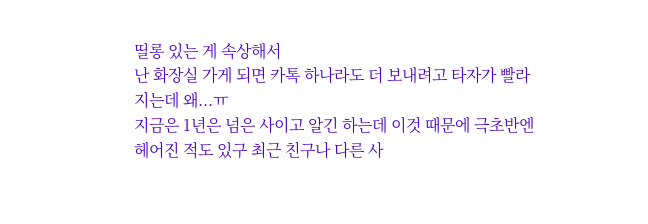띨롱 있는 게 속상해서
난 화장실 가게 되면 카톡 하나라도 더 보내려고 타자가 빨라지는데 왜...ㅠ
지금은 1년은 넘은 사이고 알긴 하는데 이것 때문에 극초반엔 헤어진 적도 있구 최근 친구나 다른 사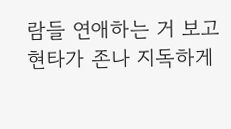람들 연애하는 거 보고 현타가 존나 지독하게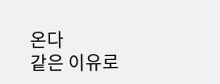온다
같은 이유로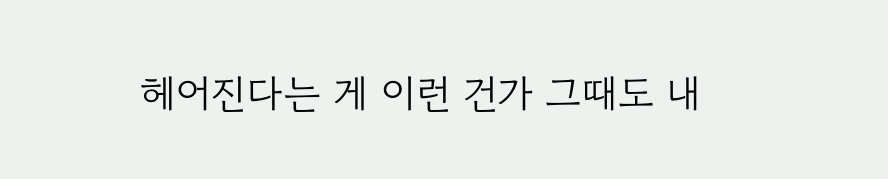헤어진다는 게 이런 건가 그때도 내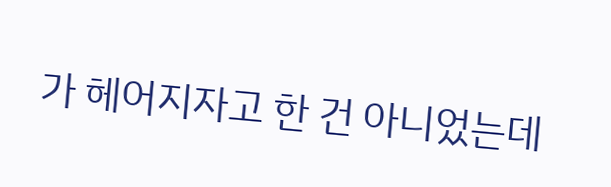가 헤어지자고 한 건 아니었는데